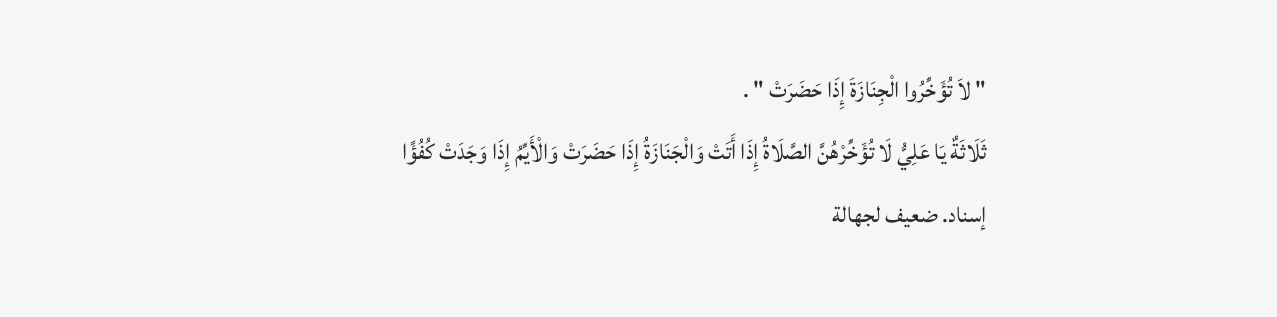" لاَ تُؤَخِّرُوا الْجِنَازَةَ إِذَا حَضَرَتْ " .
ثَلَاثَةٌ يَا عَلِيُّ لَا تُؤَخِّرْهُنَّ الصَّلَاةُ إِذَا أَتَتْ وَالْجَنَازَةُ إِذَا حَضَرَتْ وَالْأَيِّمُ إِذَا وَجَدَتْ كُفُؤًا
إسناد. ضعيف لجهالة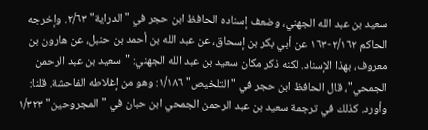سعيد بن عبد الله الجهني، وضعف إسناده الحافظ ابن حجر في "الدراية" ٢/٦٣. وإخرجه الحاكم ٢/١٦٢-١٦٣ عن أبي بكر بن إسحاق، عن عبد الله بن أحمد بن حنبل، عن هارون بن معروف، بهذا الإسناد. لكنه ذكر مكان سعيد بن عبد الله الجهني: "سعيد بن عبد الرحمن الجمحي"، قال الحافظ ابن حجر في "التلخيص" ١/١٨٦: وهو من إغلاطه الفاحشة. قلنا: وأورد. كذلك في ترجمة سعيد بن عبد الرحمن الجمحي ابن حبان في "المجروحين" ١/٣٢٣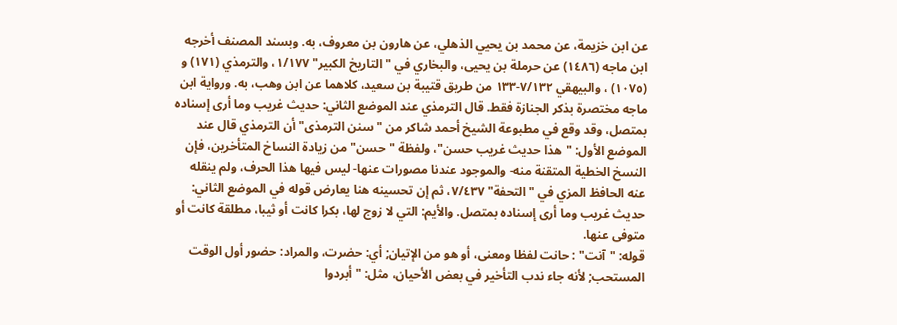عن ابن خزيمة، عن محمد بن يحيي الذهلي، عن هارون بن معروف، به. وبسند المصنف أخرجه ابن ماجه (١٤٨٦) عن حرملة بن يحيى، والبخاري في "التاريخ الكبير" ١/١٧٧، والترمذي (١٧١) و (١٠٧٥) ، والبيهقي ٧/١٣٢-١٣٣ من طريق قتيبة بن سعيد، كلاهما عن ابن وهب، به. ورواية ابن ماجه مختصرة بذكر الجنازة فقط. قال الترمذي عند الموضع الثاني: حديث غريب وما أرى إسناده بمتصل، وقد وقع في مطبوعة الشيخ أحمد شاكر من "سنن الترمذى" أن الترمذي قال عند الموضع الأول: "هذا حديث غريب حسن"، ولفظة "حسن" من زيادة النساخ المتأخرين، فإن النسخ الخطية المتقنة منه- والموجود عندنا مصورات عنها- ليس فيها هذا الحرف، ولم ينقله عنه الحافظ المزي في "التحفة" ٧/٤٣٧، ثم إن تحسينه هنا يعارض قوله في الموضع الثاني: حديث غريب وما أرى إسناده بمتصل. والأيم: التي لا زوج لها، بكرا كانت أو ثيبا، مطلقة كانت أو متوفى عنها.
قوله: "آنت" : حانت لفظا ومعنى، أو هو من الإتيان; أي: حضرت، والمراد: حضور أول الوقت المستحب; لأنه جاء ندب التأخير في بعض الأحيان، مثل: "أبردوا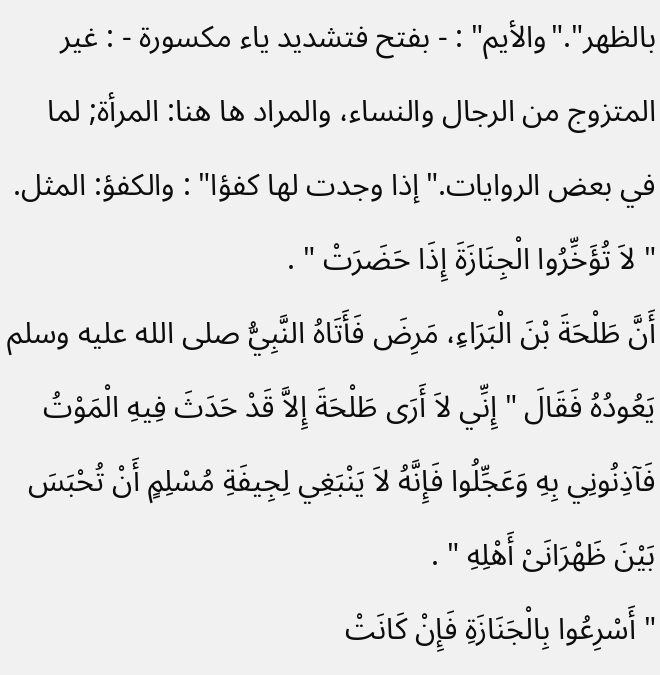بالظهر"."والأيم" : - بفتح فتشديد ياء مكسورة - : غير المتزوج من الرجال والنساء، والمراد ها هنا: المرأة; لما في بعض الروايات."إذا وجدت لها كفؤا" : والكفؤ: المثل.
" لاَ تُؤَخِّرُوا الْجِنَازَةَ إِذَا حَضَرَتْ " .
أَنَّ طَلْحَةَ بْنَ الْبَرَاءِ، مَرِضَ فَأَتَاهُ النَّبِيُّ صلى الله عليه وسلم يَعُودُهُ فَقَالَ " إِنِّي لاَ أَرَى طَلْحَةَ إِلاَّ قَدْ حَدَثَ فِيهِ الْمَوْتُ فَآذِنُونِي بِهِ وَعَجِّلُوا فَإِنَّهُ لاَ يَنْبَغِي لِجِيفَةِ مُسْلِمٍ أَنْ تُحْبَسَ بَيْنَ ظَهْرَانَىْ أَهْلِهِ " .
" أَسْرِعُوا بِالْجَنَازَةِ فَإِنْ كَانَتْ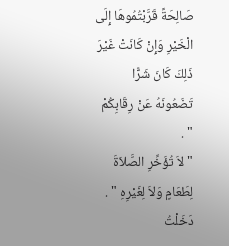صَالِحَةً قَرَّبْتُمُوهَا إِلَى الْخَيْرِ وَإِنْ كَانَتْ غَيْرَ ذَلِكَ كَانَ شَرًّا تَضَعُونَهُ عَنْ رِقَابِكُمْ " .
" لاَ تُؤَخِّرِ الصَّلاَةَ لِطَعَامٍ وَلاَ لِغَيْرِهِ " .
دَخَلْتُ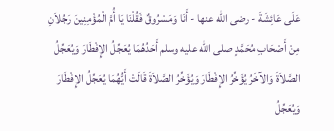عَلَى عَائِشَةَ - رضى الله عنها - أَنَا وَمَسْرُوقٌ فَقُلْنَا يَا أُمَّ الْمُؤْمِنِينَ رَجُلاَنِ مِنْ أَصْحَابِ مُحَمَّدٍ صلى الله عليه وسلم أَحَدُهُمَا يُعَجِّلُ الإِفْطَارَ وَيُعَجِّلُ الصَّلاَةَ وَالآخَرُ يُؤَخِّرُ الإِفْطَارَ وَيُؤَخِّرُ الصَّلاَةَ قَالَتْ أَيُّهُمَا يُعَجِّلُ الإِفْطَارَ وَيُعَجِّلُ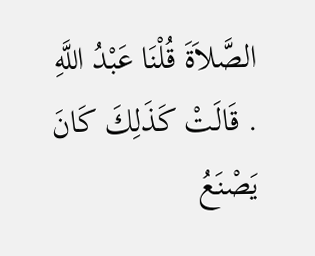الصَّلاَةَ قُلْنَا عَبْدُ اللَّهِ . قَالَتْ كَذَلِكَ كَانَ يَصْنَعُ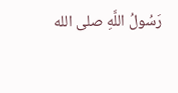رَسُولُ اللَّهِ صلى الله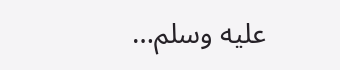عليه وسلم…